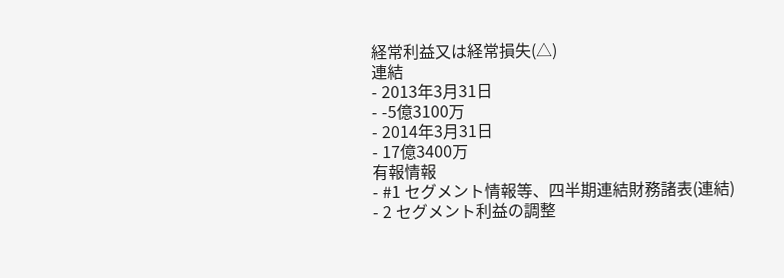経常利益又は経常損失(△)
連結
- 2013年3月31日
- -5億3100万
- 2014年3月31日
- 17億3400万
有報情報
- #1 セグメント情報等、四半期連結財務諸表(連結)
- 2 セグメント利益の調整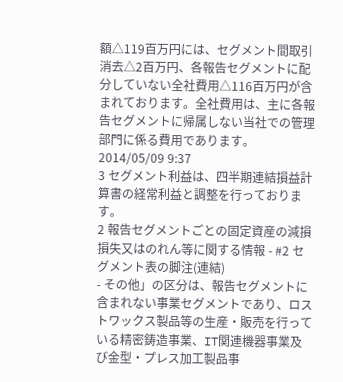額△119百万円には、セグメント間取引消去△2百万円、各報告セグメントに配分していない全社費用△116百万円が含まれております。全社費用は、主に各報告セグメントに帰属しない当社での管理部門に係る費用であります。2014/05/09 9:37
3 セグメント利益は、四半期連結損益計算書の経常利益と調整を行っております。
2 報告セグメントごとの固定資産の減損損失又はのれん等に関する情報 - #2 セグメント表の脚注(連結)
- その他」の区分は、報告セグメントに含まれない事業セグメントであり、ロストワックス製品等の生産・販売を行っている精密鋳造事業、IT関連機器事業及び金型・プレス加工製品事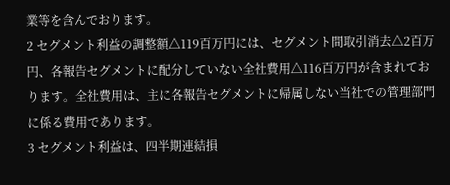業等を含んでおります。
2 セグメント利益の調整額△119百万円には、セグメント間取引消去△2百万円、各報告セグメントに配分していない全社費用△116百万円が含まれております。全社費用は、主に各報告セグメントに帰属しない当社での管理部門に係る費用であります。
3 セグメント利益は、四半期連結損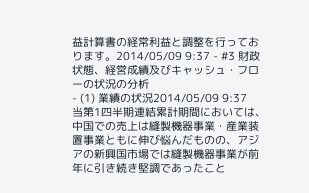益計算書の経常利益と調整を行っております。2014/05/09 9:37 - #3 財政状態、経営成績及びキャッシュ・フローの状況の分析
- (1) 業績の状況2014/05/09 9:37
当第1四半期連結累計期間においては、中国での売上は縫製機器事業・産業装置事業ともに伸び悩んだものの、アジアの新興国市場では縫製機器事業が前年に引き続き堅調であったこと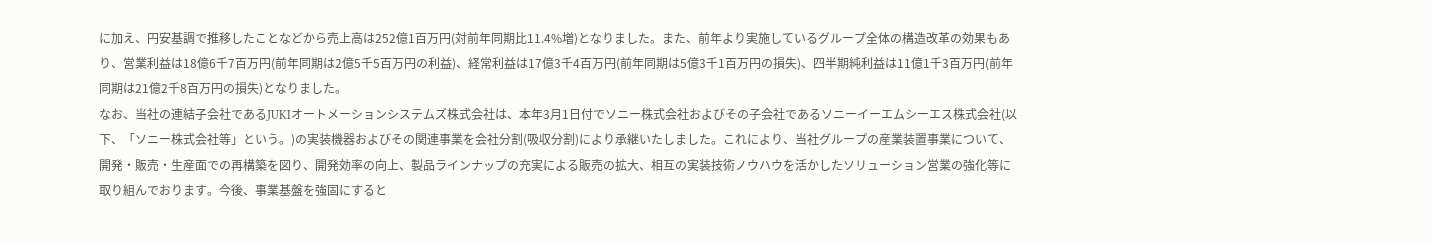に加え、円安基調で推移したことなどから売上高は252億1百万円(対前年同期比11.4%増)となりました。また、前年より実施しているグループ全体の構造改革の効果もあり、営業利益は18億6千7百万円(前年同期は2億5千5百万円の利益)、経常利益は17億3千4百万円(前年同期は5億3千1百万円の損失)、四半期純利益は11億1千3百万円(前年同期は21億2千8百万円の損失)となりました。
なお、当社の連結子会社であるJUKIオートメーションシステムズ株式会社は、本年3月1日付でソニー株式会社およびその子会社であるソニーイーエムシーエス株式会社(以下、「ソニー株式会社等」という。)の実装機器およびその関連事業を会社分割(吸収分割)により承継いたしました。これにより、当社グループの産業装置事業について、開発・販売・生産面での再構築を図り、開発効率の向上、製品ラインナップの充実による販売の拡大、相互の実装技術ノウハウを活かしたソリューション営業の強化等に取り組んでおります。今後、事業基盤を強固にすると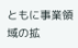ともに事業領域の拡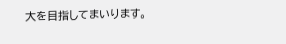大を目指してまいります。